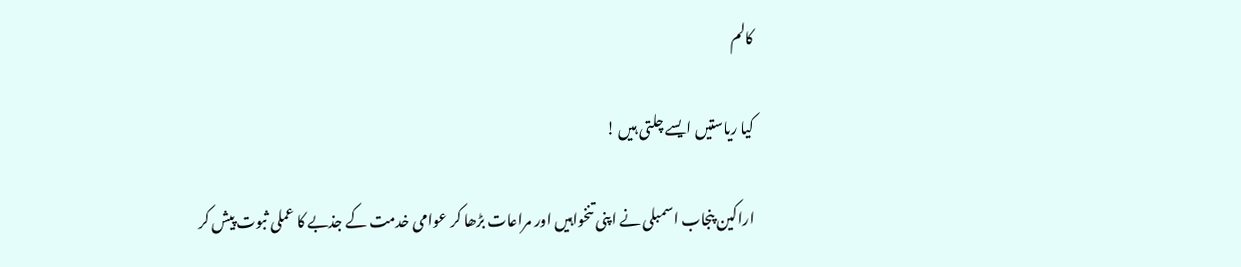کالم

کیا ریاستیں ایسے چلتی ہیں !

اراکین پنجاب اسمبلی نے اپنی تنخواہیں اور مراعات بڑھا کر عوامی خدمت کے جذبے کا عملی ثبوت پیش کر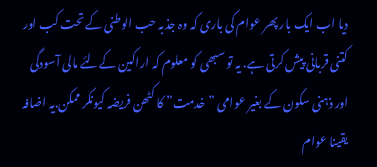دیا اب ایک بار پھر عوام کی باری کہ وہ جذبہ حب الوطنی کے تحت کب اور کتنی قربانی پیش کرتی ہے. یہ تو سبھی کو معلوم کہ اراکین کےلئے مالی آسودگی اور ذہنی سکون کے بغیر عوامی ” خدمت” کا کٹھن فریضہ کیونکر ممکن.یہ اضافہ یقینا عوام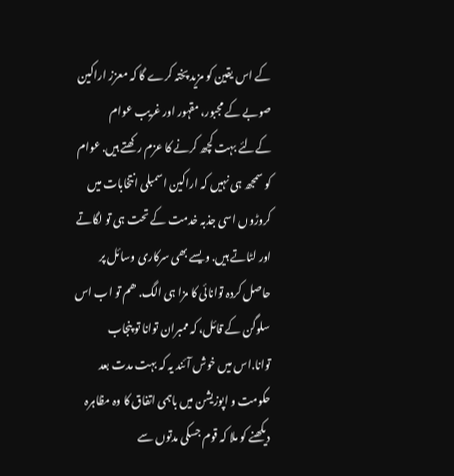کے اس یقین کو مزید پختہ کرے گا کہ معزز اراکین صوبے کے مجبور، مقہور اور غریب عوام کےلئے بہت کچھ کرنے کا عزم رکھتے ہیں. عوام کو سمجھ ہی نہیں کہ اراکین اسمبلی انتخابات میں کروڑوں اسی جذبہ خدمت کے تحت ہی تو لگاتے اور لٹاتے ہیں. ویسے بھی سرکاری وسائل پر حاصل کردہ توانائی کا مزا ہی الگ. ھم تو اب اس سلوگن کے قائل، کہ ممبران توانا تو پنجاب توانا.اس میں خوش آئند یہ کہ بہت مدت بعد حکومت و اپوزیشن میں باہمی اتفاق کا وہ مظاہرہ دیکھنے کو ملا کہ قوم جسکی مدتوں سے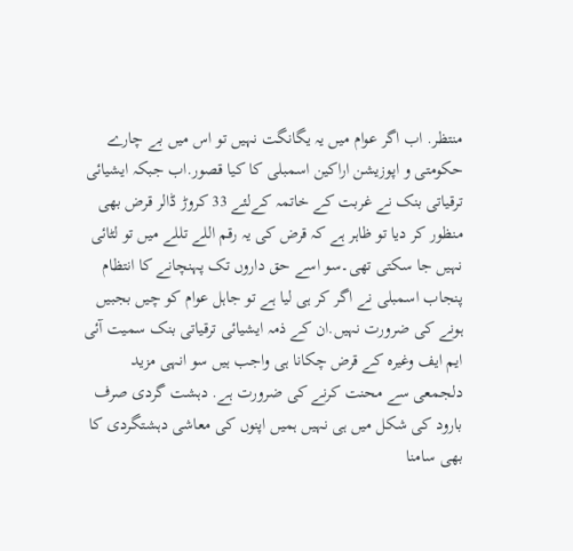منتظر. اب اگر عوام میں یہ یگانگت نہیں تو اس میں بے چارے حکومتی و اپوزیشن اراکین اسمبلی کا کیا قصور.اب جبکہ ایشیائی ترقیاتی بنک نے غربت کے خاتمہ کےلئے 33 کروڑ ڈالر قرض بھی منظور کر دیا تو ظاہر ہے کہ قرض کی یہ رقم اللے تللے میں تو لٹائی نہیں جا سکتی تھی۔سو اسے حق داروں تک پہنچانے کا انتظام پنجاب اسمبلی نے اگر کر ہی لیا ہے تو جاہل عوام کو چیں بجبیں ہونے کی ضرورت نہیں.ان کے ذمہ ایشیائی ترقیاتی بنک سمیت آئی ایم ایف وغیرہ کے قرض چکانا ہی واجب ہیں سو انہی مزید دلجمعی سے محنت کرنے کی ضرورت ہے. دہشت گردی صرف بارود کی شکل میں ہی نہیں ہمیں اپنوں کی معاشی دہشتگردی کا بھی سامنا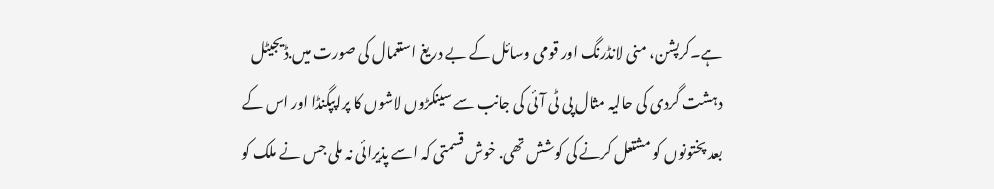ہے۔کرپشن، منی لانڈرنگ اور قومی وسائل کے بے دریغ استعمال کی صورت میں.ڈیجیٹل دہشت گردی کی حالیہ مثال پی ٹی آئی کی جانب سے سینکڑوں لاشوں کا پراپپگنڈا اور اس کے بعد پختونوں کو مشتعل کرنے کی کوشش تھی. خوش قسمتی کہ اسے پذیرائی نہ ملی جس نے ملک کو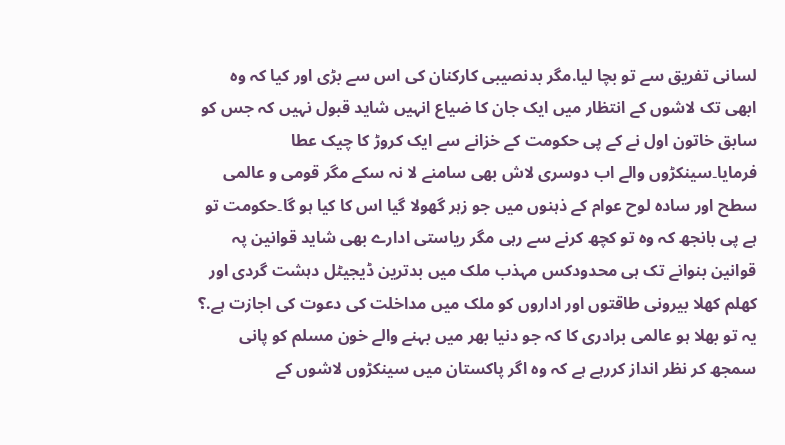لسانی تفریق سے تو بچا لیا.مگر بدنصیبی کارکنان کی اس سے بڑی اور کیا کہ وہ ابھی تک لاشوں کے انتظار میں ایک جان کا ضیاع انہیں شاید قبول نہیں کہ جس کو سابق خاتون اول نے کے پی حکومت کے خزانے سے ایک کروڑ کا چیک عطا فرمایا۔سینکڑوں والے اب دوسری لاش بھی سامنے لا نہ سکے مگر قومی و عالمی سطح اور سادہ لوح عوام کے ذہنوں میں جو زہر گھولا گیا اس کا کیا ہو گا۔حکومت تو ہے پی بانجھ کہ وہ تو کچھ کرنے سے رہی مگر ریاستی ادارے بھی شاید قوانین پہ قوانین بنوانے تک ہی محدودکس مہذب ملک میں بدترین ڈیجیٹل دہشت گردی اور کھلم کھلا بیرونی طاقتوں اور اداروں کو ملک میں مداخلت کی دعوت کی اجازت ہے.؟ یہ تو بھلا ہو عالمی برادری کا کہ جو دنیا بھر میں بہنے والے خون مسلم کو پانی سمجھ کر نظر انداز کررہے ہے کہ وہ اگر پاکستان میں سینکڑوں لاشوں کے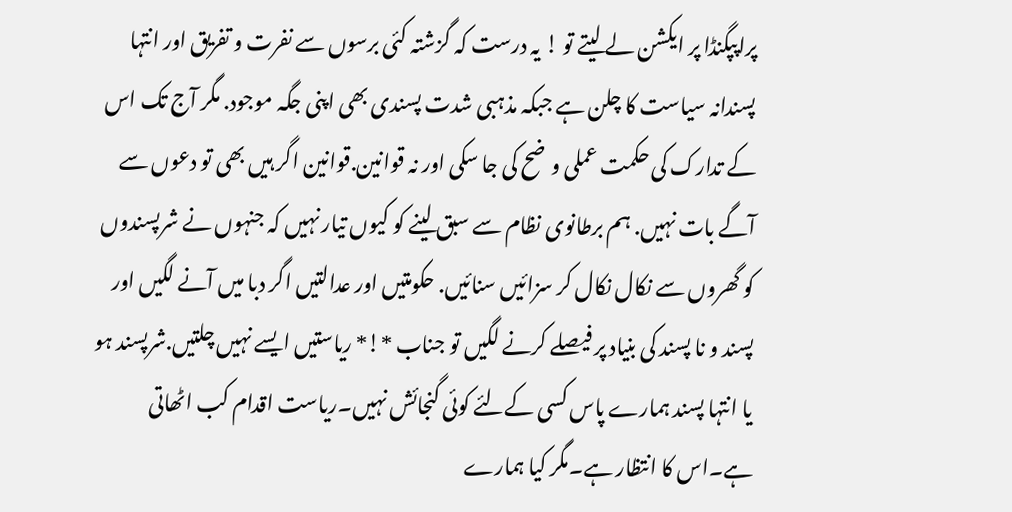پراپپگنڈا پر ایکشن لے لیتے تو ! یہ درست کہ گزشتہ کئی برسوں سے نفرت و تفریق اور انتہا پسندانہ سیاست کا چلن ہے جبکہ مذہبی شدت پسندی بھی اپنی جگہ موجود. مگر آج تک اس کے تدارک کی حکمت عملی وضح کی جا سکی اور نہ قوانین.قوانین اگر ہیں بھی تو دعوں سے آگے بات نہیں. ہم برطانوی نظام سے سبق لینے کو کیوں تیار نہیں کہ جنہوں نے شرپسندوں کو گھروں سے نکال نکال کر سزائیں سنائیں. حکومتیں اور عدالتیں اگر دبا میں آنے لگیں اور پسند و نا پسند کی بنیاد پر فیصلے کرنے لگیں تو جناب *!* ریاستیں ایسے نہیں چلتیں.شرپسند ہو یا انتہا پسند ہمارے پاس کسی کےلئے کوئی گنجائش نہیں۔ریاست اقدام کب اٹھاتی ہے۔اس کا انتظار ہے۔مگر کیا ہمارے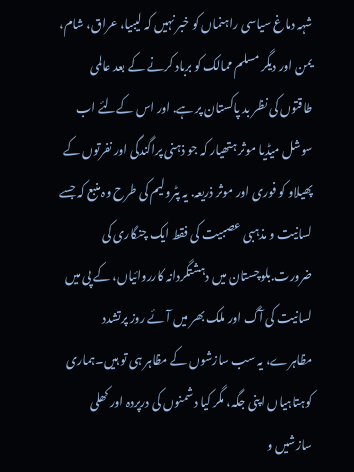شہہ دماغ سیاسی راہنماں کو خبر نہیں کہ لیبیا، عراق، شام، یمن اور دیگر مسلم ممالک کو برباد کرنے کے بعد عالمی طاقتوں کی نظر بد پاکستان پر ہے. اور اس کےلئے اب سوشل میڈیا موثر ہتھیار کہ جو ذہنی پراگندگی اور نفرتوں کے پھیلاو کو فوری اور موثر ذریعہ. یہ پٹرولیم کی طرح وہ منبع کہ جسے لسانیت و مذہبی عصبیت کی فقط ایک چنگاری کی ضرورت.بلوچستان میں دہشتگردانہ کارروائیاں، کے پی میں لسانیت کی آگ اور ملک بھر میں آئے روز پرتشدد مظاہرے، یہ سب سازشوں کے مظاہر ہی تو ہیں۔ہماری کوہتاہیاں اپنی جگہ، مگر کیا دشمنوں کی درپردہ اور کھلی سازشیں و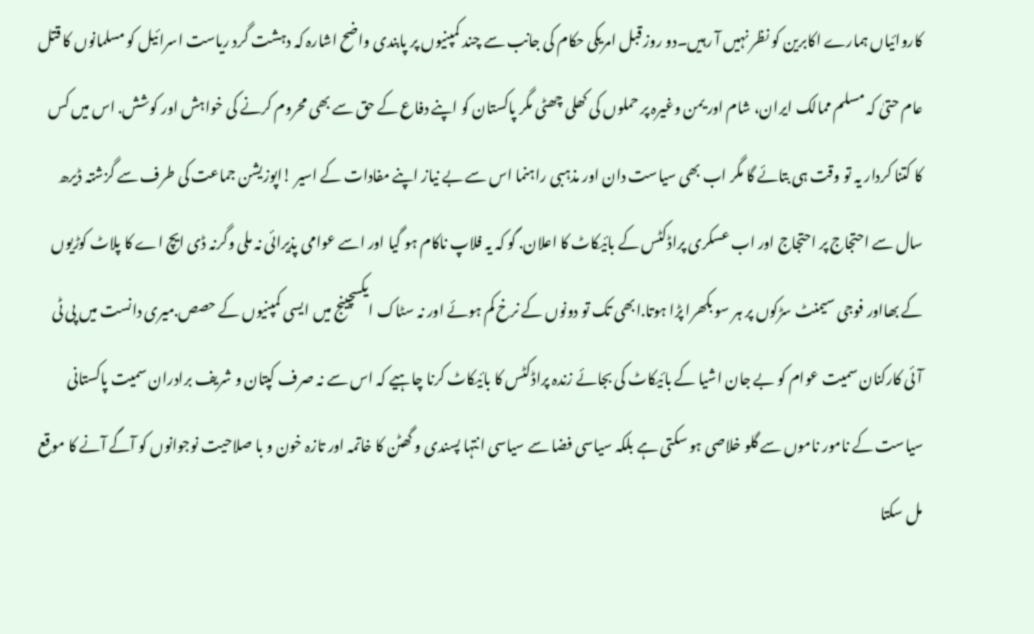کاروائیاں ہمارے اکابرین کو نظر نہیں آ رہیں۔دو روز قبل امریکی حکام کی جانب سے چند کمپنیوں پر پابندی واضح اشارہ کہ دہشت گرد ریاست اسرائیل کو مسلمانوں کا قتل عام حتیٰ کہ مسلم ممالک ایران، شام اور یمن وغیرہ پر حملوں کی کھلی چھٹی مگر پاکستان کو اپنے دفاع کے حق سے بھی محروم کرنے کی خواہش اور کوشش. اس میں کس کا کتنا کردار یہ تو وقت ہی بتائے گا مگر اب بھی سیاست دان اور مذہبی راہنما اس سے بے نیاز اپنے مفادات کے اسیر !اپوزیشن جماعت کی طرف سے گزشتہ ڈیرھ سال سے احتجاج پر احتجاج اور اب عسکری پراڈکٹس کے بائیکاٹ کا اعلان. گو کہ یہ فلاپ ناکام ہو گیا اور اسے عوامی پذیرائی نہ ملی وگرنہ ڈی ایچ اے کا پلاٹ کوڑیوں کے بھااور فوجی سیمنٹ سڑکوں پر ہر سو بکھرا پڑا ہوتا.ابھی تک تو دونوں کے نرخ کم ہوئے اور نہ سٹاک ایکسچینج میں ایسی کمپنیوں کے حصص.میری دانست میں پی ٹی آئی کارکنان سمیت عوام کو بے جان اشیا کے بائیکاٹ کی بجائے زندہ پراڈکٹس کا بائیکاٹ کرنا چاہیے کہ اس سے نہ صرف کپتان و شریف برادران سمیت پاکستانی سیاست کے نامور ناموں سے گلو خلاصی ہو سکتی ہے بلکہ سیاسی فضا سے سیاسی انتہا پسندی و گھٹن کا خاتمہ اور تازہ خون و با صلاحیت نوجوانوں کو آگے آنے کا موقع مل سکتا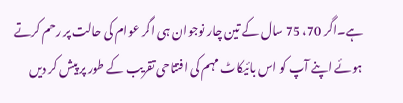ہے۔اگر 70، 75 سال کے تین چار نوجوان ہی اگر عوام کی حالت پر رحم کرتے ہوئے اپنے آپ کو اس بائیکاٹ مہم کی افتتاحی تقریب کے طور پر پیش کر دیں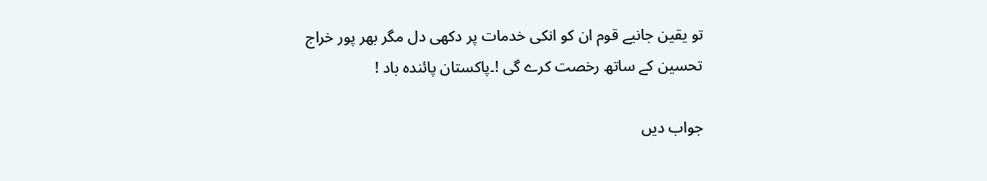تو یقین جانیے قوم ان کو انکی خدمات پر دکھی دل مگر بھر پور خراج تحسین کے ساتھ رخصت کرے گی !۔پاکستان پائندہ باد !

جواب دیں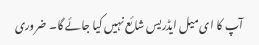آپ کا ای میل ایڈریس شائع نہیں کیا جائے گا۔ ضروری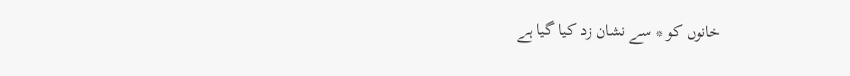خانوں کو * سے نشان زد کیا گیا ہے